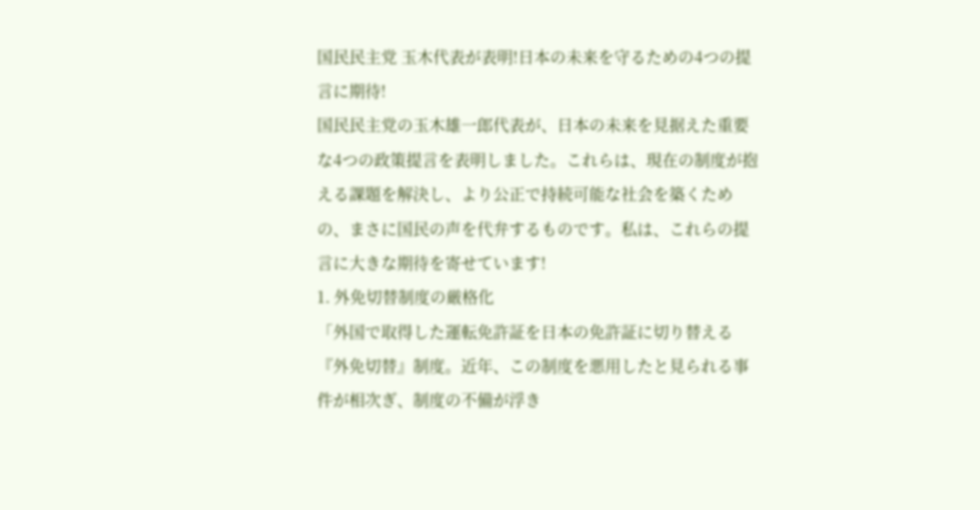国民民主党 玉木代表が表明!日本の未来を守るための4つの提言に期待!
国民民主党の玉木雄一郎代表が、日本の未来を見据えた重要な4つの政策提言を表明しました。これらは、現在の制度が抱える課題を解決し、より公正で持続可能な社会を築くための、まさに国民の声を代弁するものです。私は、これらの提言に大きな期待を寄せています!
1. 外免切替制度の厳格化
「外国で取得した運転免許証を日本の免許証に切り替える『外免切替』制度。近年、この制度を悪用したと見られる事件が相次ぎ、制度の不備が浮き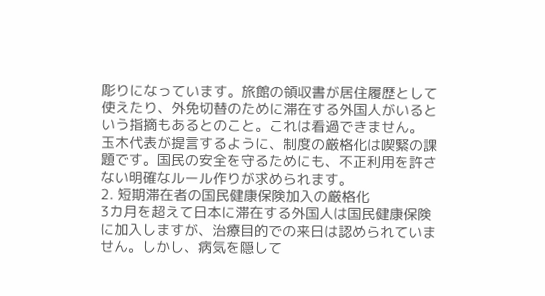彫りになっています。旅館の領収書が居住履歴として使えたり、外免切替のために滞在する外国人がいるという指摘もあるとのこと。これは看過できません。
玉木代表が提言するように、制度の厳格化は喫緊の課題です。国民の安全を守るためにも、不正利用を許さない明確なルール作りが求められます。
2. 短期滞在者の国民健康保険加入の厳格化
3カ月を超えて日本に滞在する外国人は国民健康保険に加入しますが、治療目的での来日は認められていません。しかし、病気を隠して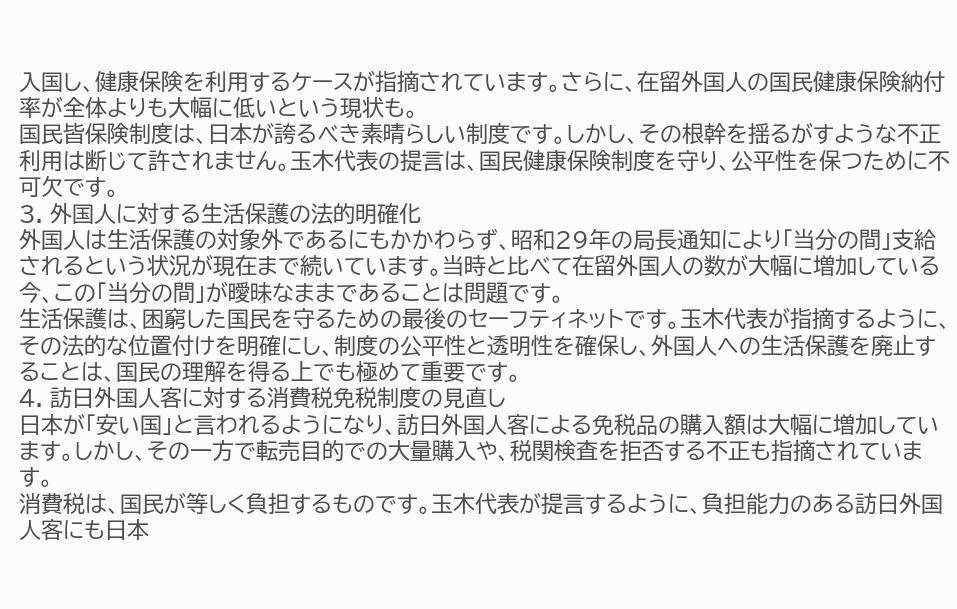入国し、健康保険を利用するケースが指摘されています。さらに、在留外国人の国民健康保険納付率が全体よりも大幅に低いという現状も。
国民皆保険制度は、日本が誇るべき素晴らしい制度です。しかし、その根幹を揺るがすような不正利用は断じて許されません。玉木代表の提言は、国民健康保険制度を守り、公平性を保つために不可欠です。
3. 外国人に対する生活保護の法的明確化
外国人は生活保護の対象外であるにもかかわらず、昭和29年の局長通知により「当分の間」支給されるという状況が現在まで続いています。当時と比べて在留外国人の数が大幅に増加している今、この「当分の間」が曖昧なままであることは問題です。
生活保護は、困窮した国民を守るための最後のセーフティネットです。玉木代表が指摘するように、その法的な位置付けを明確にし、制度の公平性と透明性を確保し、外国人への生活保護を廃止することは、国民の理解を得る上でも極めて重要です。
4. 訪日外国人客に対する消費税免税制度の見直し
日本が「安い国」と言われるようになり、訪日外国人客による免税品の購入額は大幅に増加しています。しかし、その一方で転売目的での大量購入や、税関検査を拒否する不正も指摘されています。
消費税は、国民が等しく負担するものです。玉木代表が提言するように、負担能力のある訪日外国人客にも日本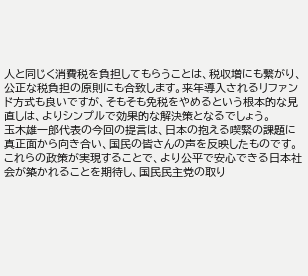人と同じく消費税を負担してもらうことは、税収増にも繋がり、公正な税負担の原則にも合致します。来年導入されるリファンド方式も良いですが、そもそも免税をやめるという根本的な見直しは、よりシンプルで効果的な解決策となるでしょう。
玉木雄一郎代表の今回の提言は、日本の抱える喫緊の課題に真正面から向き合い、国民の皆さんの声を反映したものです。これらの政策が実現することで、より公平で安心できる日本社会が築かれることを期待し、国民民主党の取り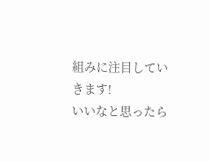組みに注目していきます!
いいなと思ったら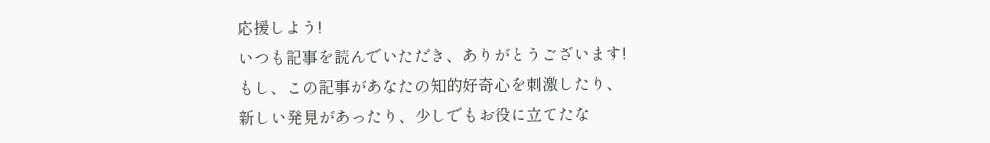応援しよう!
いつも記事を読んでいただき、ありがとうございます!
もし、この記事があなたの知的好奇心を刺激したり、
新しい発見があったり、少しでもお役に立てたな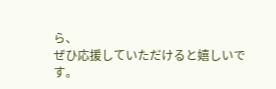ら、
ぜひ応援していただけると嬉しいです。